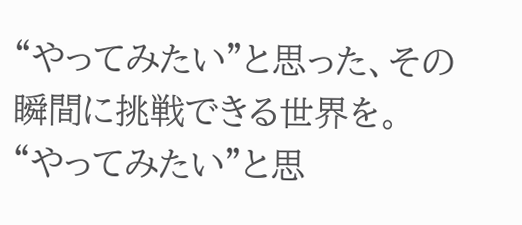“やってみたい”と思った、その瞬間に挑戦できる世界を。
“やってみたい”と思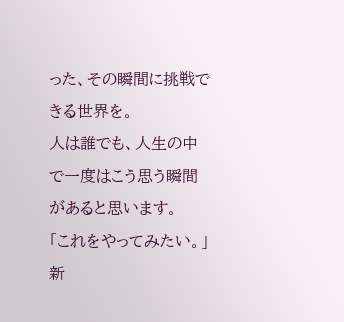った、その瞬間に挑戦できる世界を。
人は誰でも、人生の中で一度はこう思う瞬間があると思います。
「これをやってみたい。」
新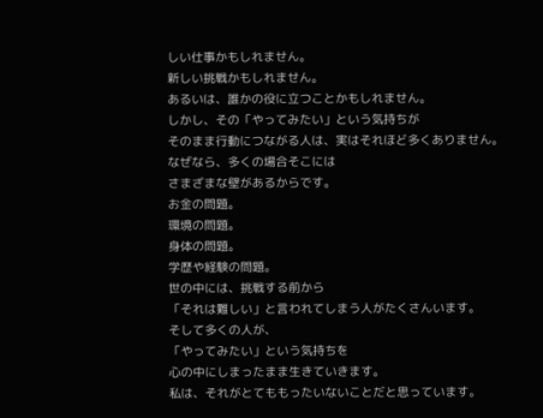しい仕事かもしれません。
新しい挑戦かもしれません。
あるいは、誰かの役に立つことかもしれません。
しかし、その「やってみたい」という気持ちが
そのまま行動につながる人は、実はそれほど多くありません。
なぜなら、多くの場合そこには
さまざまな壁があるからです。
お金の問題。
環境の問題。
身体の問題。
学歴や経験の問題。
世の中には、挑戦する前から
「それは難しい」と言われてしまう人がたくさんいます。
そして多くの人が、
「やってみたい」という気持ちを
心の中にしまったまま生きていきます。
私は、それがとてももったいないことだと思っています。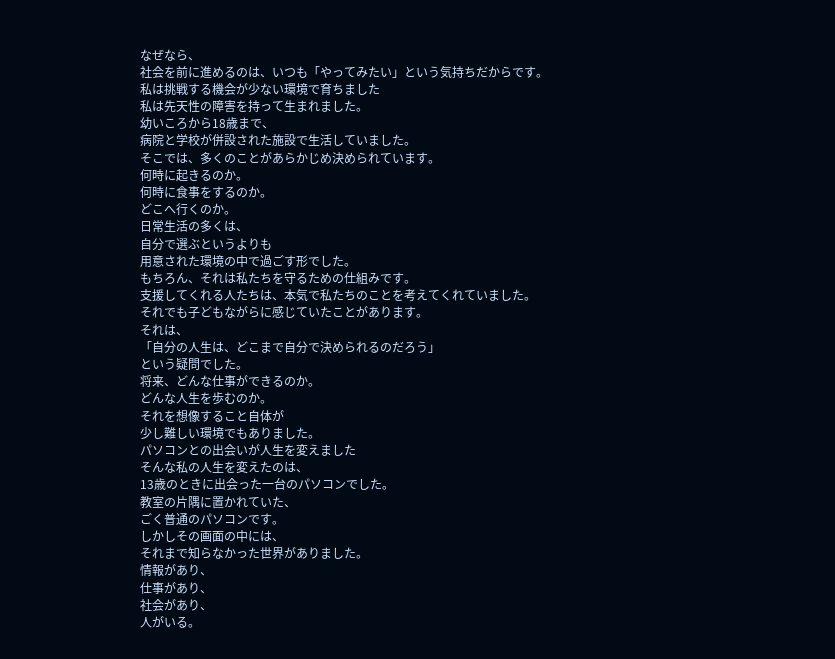なぜなら、
社会を前に進めるのは、いつも「やってみたい」という気持ちだからです。
私は挑戦する機会が少ない環境で育ちました
私は先天性の障害を持って生まれました。
幼いころから18歳まで、
病院と学校が併設された施設で生活していました。
そこでは、多くのことがあらかじめ決められています。
何時に起きるのか。
何時に食事をするのか。
どこへ行くのか。
日常生活の多くは、
自分で選ぶというよりも
用意された環境の中で過ごす形でした。
もちろん、それは私たちを守るための仕組みです。
支援してくれる人たちは、本気で私たちのことを考えてくれていました。
それでも子どもながらに感じていたことがあります。
それは、
「自分の人生は、どこまで自分で決められるのだろう」
という疑問でした。
将来、どんな仕事ができるのか。
どんな人生を歩むのか。
それを想像すること自体が
少し難しい環境でもありました。
パソコンとの出会いが人生を変えました
そんな私の人生を変えたのは、
13歳のときに出会った一台のパソコンでした。
教室の片隅に置かれていた、
ごく普通のパソコンです。
しかしその画面の中には、
それまで知らなかった世界がありました。
情報があり、
仕事があり、
社会があり、
人がいる。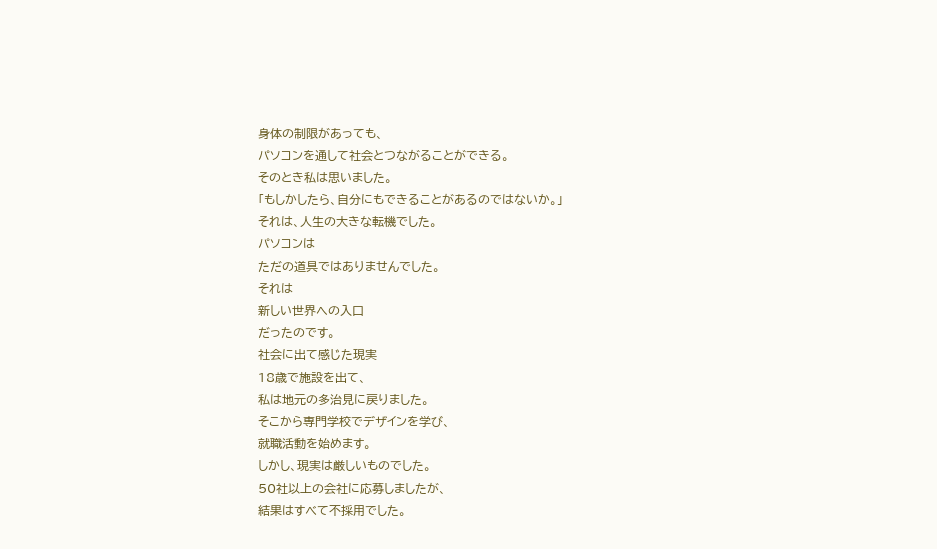身体の制限があっても、
パソコンを通して社会とつながることができる。
そのとき私は思いました。
「もしかしたら、自分にもできることがあるのではないか。」
それは、人生の大きな転機でした。
パソコンは
ただの道具ではありませんでした。
それは
新しい世界への入口
だったのです。
社会に出て感じた現実
18歳で施設を出て、
私は地元の多治見に戻りました。
そこから専門学校でデザインを学び、
就職活動を始めます。
しかし、現実は厳しいものでした。
50社以上の会社に応募しましたが、
結果はすべて不採用でした。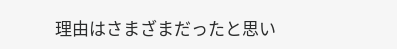理由はさまざまだったと思い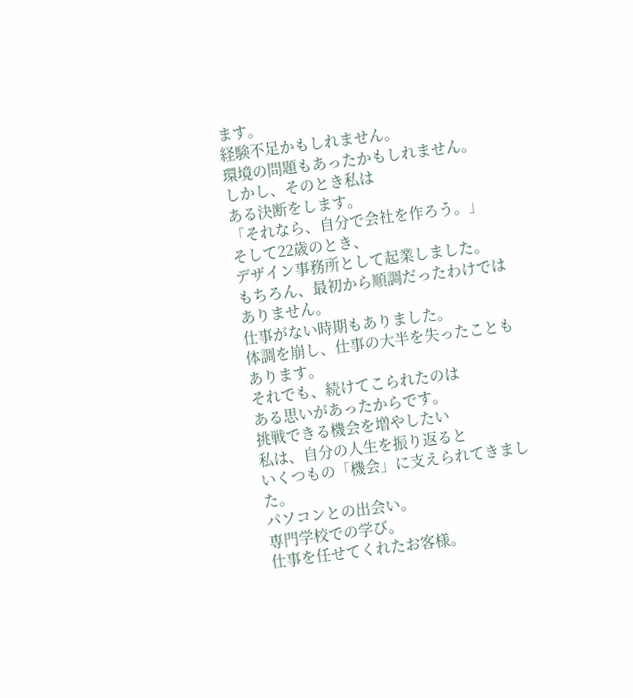ます。
経験不足かもしれません。
環境の問題もあったかもしれません。
しかし、そのとき私は
ある決断をします。
「それなら、自分で会社を作ろう。」
そして22歳のとき、
デザイン事務所として起業しました。
もちろん、最初から順調だったわけではありません。
仕事がない時期もありました。
体調を崩し、仕事の大半を失ったこともあります。
それでも、続けてこられたのは
ある思いがあったからです。
挑戦できる機会を増やしたい
私は、自分の人生を振り返ると
いくつもの「機会」に支えられてきました。
パソコンとの出会い。
専門学校での学び。
仕事を任せてくれたお客様。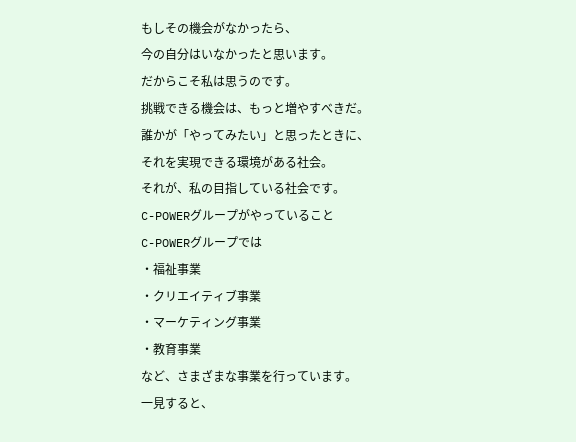もしその機会がなかったら、
今の自分はいなかったと思います。
だからこそ私は思うのです。
挑戦できる機会は、もっと増やすべきだ。
誰かが「やってみたい」と思ったときに、
それを実現できる環境がある社会。
それが、私の目指している社会です。
C-POWERグループがやっていること
C-POWERグループでは
・福祉事業
・クリエイティブ事業
・マーケティング事業
・教育事業
など、さまざまな事業を行っています。
一見すると、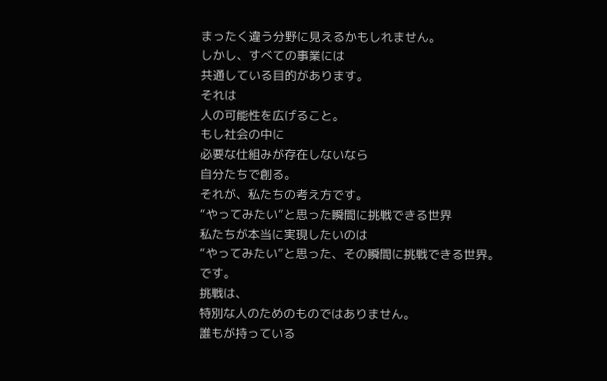まったく違う分野に見えるかもしれません。
しかし、すべての事業には
共通している目的があります。
それは
人の可能性を広げること。
もし社会の中に
必要な仕組みが存在しないなら
自分たちで創る。
それが、私たちの考え方です。
“やってみたい”と思った瞬間に挑戦できる世界
私たちが本当に実現したいのは
“やってみたい”と思った、その瞬間に挑戦できる世界。
です。
挑戦は、
特別な人のためのものではありません。
誰もが持っている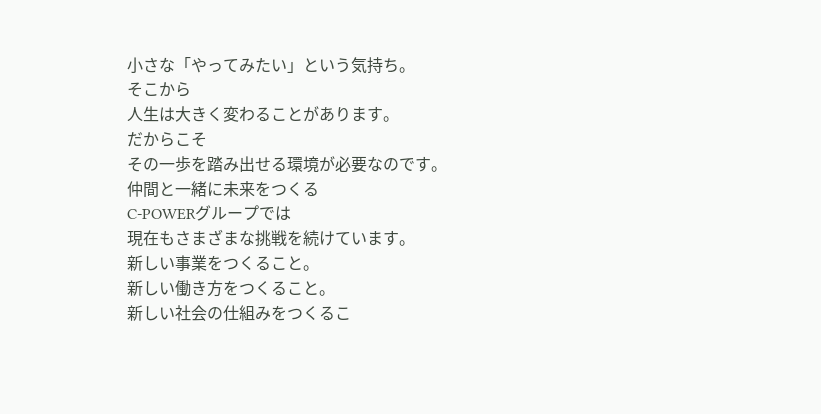小さな「やってみたい」という気持ち。
そこから
人生は大きく変わることがあります。
だからこそ
その一歩を踏み出せる環境が必要なのです。
仲間と一緒に未来をつくる
C-POWERグループでは
現在もさまざまな挑戦を続けています。
新しい事業をつくること。
新しい働き方をつくること。
新しい社会の仕組みをつくるこ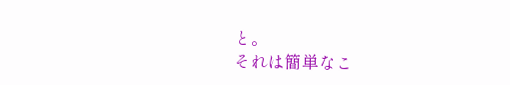と。
それは簡単なこ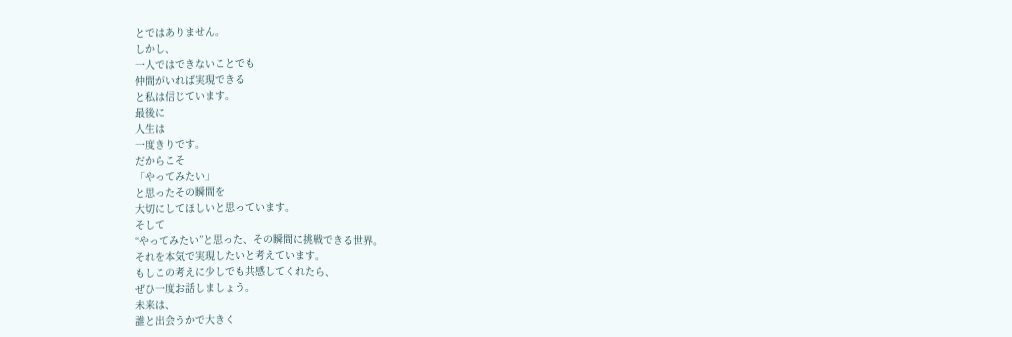とではありません。
しかし、
一人ではできないことでも
仲間がいれば実現できる
と私は信じています。
最後に
人生は
一度きりです。
だからこそ
「やってみたい」
と思ったその瞬間を
大切にしてほしいと思っています。
そして
“やってみたい”と思った、その瞬間に挑戦できる世界。
それを本気で実現したいと考えています。
もしこの考えに少しでも共感してくれたら、
ぜひ一度お話しましょう。
未来は、
誰と出会うかで大きく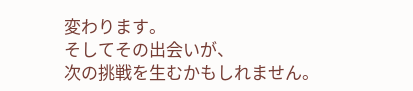変わります。
そしてその出会いが、
次の挑戦を生むかもしれません。